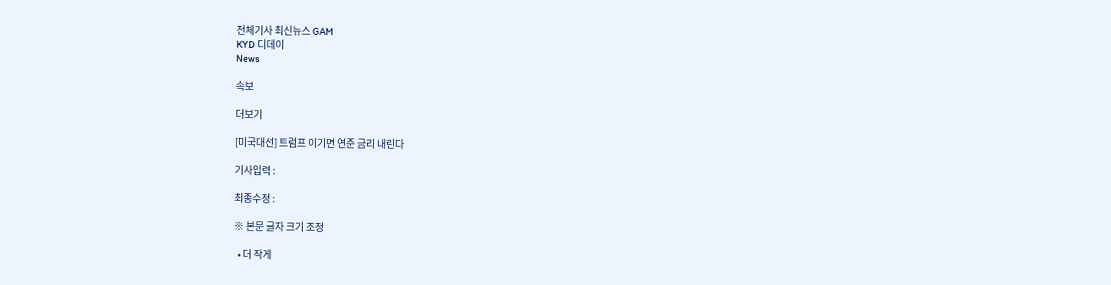전체기사 최신뉴스 GAM
KYD 디데이
News

속보

더보기

[미국대선] 트럼프 이기면 연준 금리 내린다

기사입력 :

최종수정 :

※ 본문 글자 크기 조정

  • 더 작게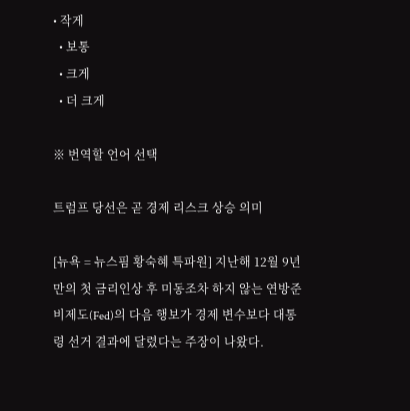• 작게
  • 보통
  • 크게
  • 더 크게

※ 번역할 언어 선택

트럼프 당선은 곧 경제 리스크 상승 의미

[뉴욕 = 뉴스핌 황숙혜 특파원] 지난해 12월 9년만의 첫 금리인상 후 미동조차 하지 않는 연방준비제도(Fed)의 다음 행보가 경제 변수보다 대통령 선거 결과에 달렸다는 주장이 나왔다.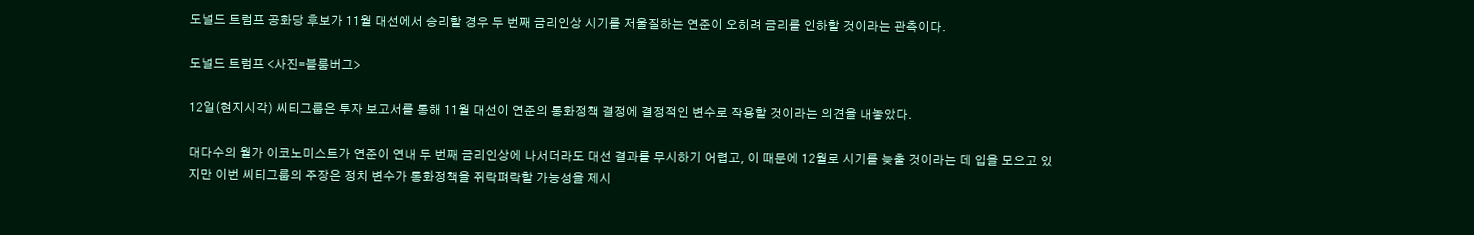도널드 트럼프 공화당 후보가 11월 대선에서 승리할 경우 두 번째 금리인상 시기를 저울질하는 연준이 오히려 금리를 인하할 것이라는 관측이다.

도널드 트럼프 <사진=블룸버그>

12일(현지시각) 씨티그룹은 투자 보고서를 통해 11월 대선이 연준의 통화정책 결정에 결정적인 변수로 작용할 것이라는 의견을 내놓았다.

대다수의 월가 이코노미스트가 연준이 연내 두 번째 금리인상에 나서더라도 대선 결과를 무시하기 어렵고, 이 때문에 12월로 시기를 늦출 것이라는 데 입을 모으고 있지만 이번 씨티그룹의 주장은 정치 변수가 통화정책을 쥐락펴락할 가능성을 제시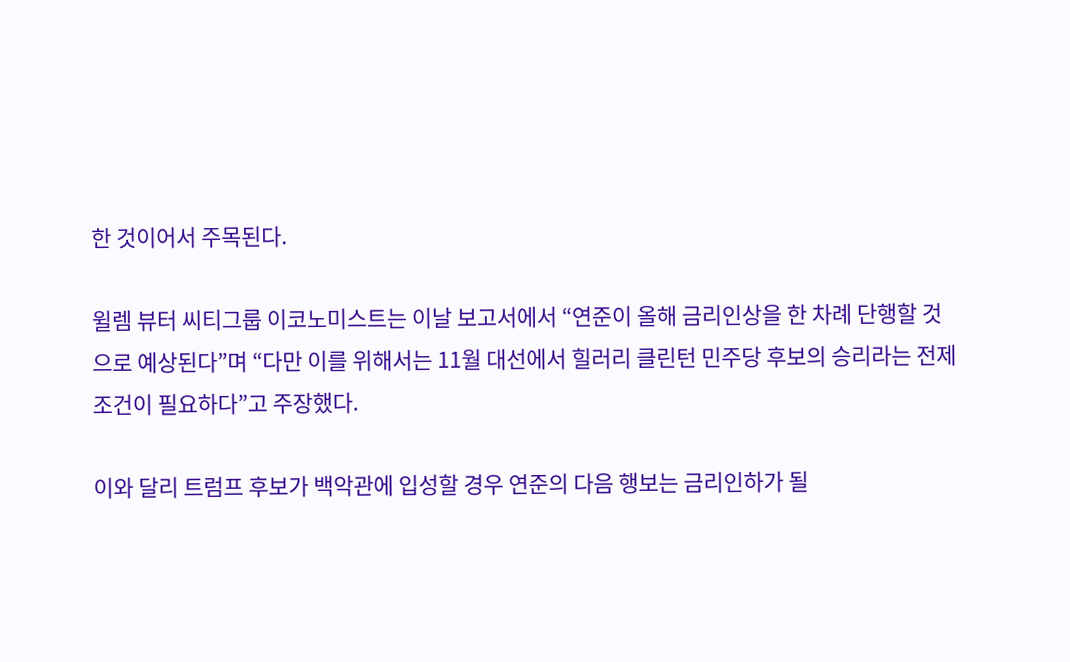한 것이어서 주목된다.

윌렘 뷰터 씨티그룹 이코노미스트는 이날 보고서에서 “연준이 올해 금리인상을 한 차례 단행할 것으로 예상된다”며 “다만 이를 위해서는 11월 대선에서 힐러리 클린턴 민주당 후보의 승리라는 전제 조건이 필요하다”고 주장했다.

이와 달리 트럼프 후보가 백악관에 입성할 경우 연준의 다음 행보는 금리인하가 될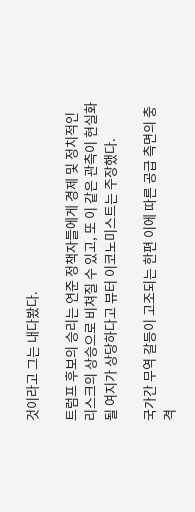것이라고 그는 내다봤다.

트럼프 후보의 승리는 연준 정책자들에게 경제 및 정치적인 리스크의 상승으로 비쳐질 수 있고, 또 이 같은 관측이 현실화될 여지가 상당하다고 뷰터 이코노미스트는 주장했다.

국가간 무역 갈등이 고조되는 한편 이에 따른 공급 측면의 충격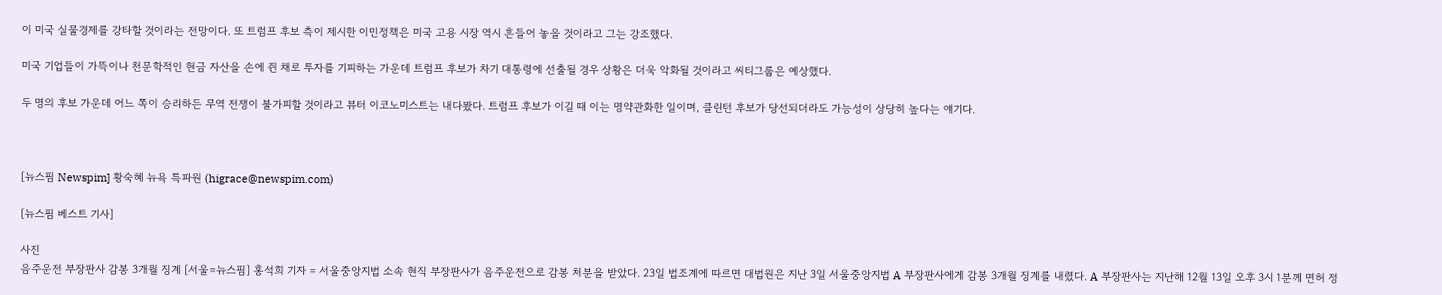이 미국 실물경제를 강타할 것이라는 전망이다. 또 트럼프 후보 측이 제시한 이민정책은 미국 고용 시장 역시 흔들어 놓을 것이라고 그는 강조했다.

미국 기업들이 가뜩이나 천문학적인 현금 자산을 손에 쥔 채로 투자를 기피하는 가운데 트럼프 후보가 차기 대통령에 선출될 경우 상황은 더욱 악화될 것이라고 씨티그룹은 예상했다.

두 명의 후보 가운데 어느 쪽이 승리하든 무역 전쟁이 불가피할 것이라고 뷰터 이코노미스트는 내다봤다. 트럼프 후보가 이길 때 이는 명약관화한 일이며, 클린턴 후보가 당선되더라도 가능성이 상당히 높다는 얘기다.



[뉴스핌 Newspim] 황숙혜 뉴욕 특파원 (higrace@newspim.com)

[뉴스핌 베스트 기사]

사진
음주운전 부장판사 감봉 3개월 징계 [서울=뉴스핌] 홍석희 기자 = 서울중앙지법 소속 현직 부장판사가 음주운전으로 감봉 처분을 받았다. 23일 법조계에 따르면 대법원은 지난 3일 서울중앙지법 A 부장판사에게 감봉 3개월 징계를 내렸다. A 부장판사는 지난해 12월 13일 오후 3시 1분께 면허 정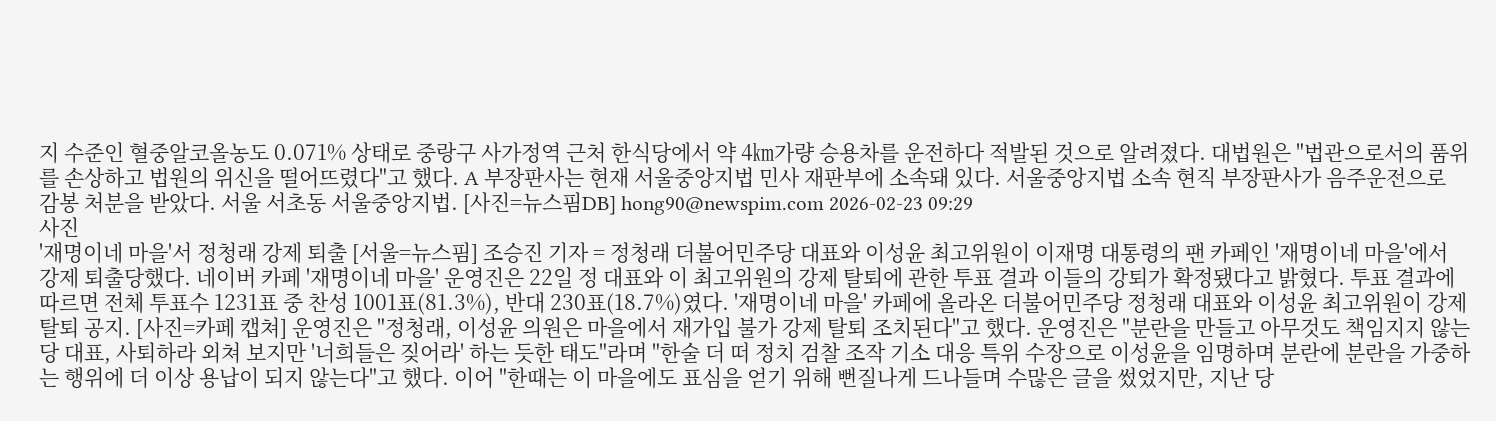지 수준인 혈중알코올농도 0.071% 상태로 중랑구 사가정역 근처 한식당에서 약 4㎞가량 승용차를 운전하다 적발된 것으로 알려졌다. 대법원은 "법관으로서의 품위를 손상하고 법원의 위신을 떨어뜨렸다"고 했다. A 부장판사는 현재 서울중앙지법 민사 재판부에 소속돼 있다. 서울중앙지법 소속 현직 부장판사가 음주운전으로 감봉 처분을 받았다. 서울 서초동 서울중앙지법. [사진=뉴스핌DB] hong90@newspim.com 2026-02-23 09:29
사진
'재명이네 마을'서 정청래 강제 퇴출 [서울=뉴스핌] 조승진 기자 = 정청래 더불어민주당 대표와 이성윤 최고위원이 이재명 대통령의 팬 카페인 '재명이네 마을'에서 강제 퇴출당했다. 네이버 카페 '재명이네 마을' 운영진은 22일 정 대표와 이 최고위원의 강제 탈퇴에 관한 투표 결과 이들의 강퇴가 확정됐다고 밝혔다. 투표 결과에 따르면 전체 투표수 1231표 중 찬성 1001표(81.3%), 반대 230표(18.7%)였다. '재명이네 마을' 카페에 올라온 더불어민주당 정청래 대표와 이성윤 최고위원이 강제 탈퇴 공지. [사진=카페 캡쳐] 운영진은 "정청래, 이성윤 의원은 마을에서 재가입 불가 강제 탈퇴 조치된다"고 했다. 운영진은 "분란을 만들고 아무것도 책임지지 않는 당 대표, 사퇴하라 외쳐 보지만 '너희들은 짖어라' 하는 듯한 태도"라며 "한술 더 떠 정치 검찰 조작 기소 대응 특위 수장으로 이성윤을 임명하며 분란에 분란을 가중하는 행위에 더 이상 용납이 되지 않는다"고 했다. 이어 "한때는 이 마을에도 표심을 얻기 위해 뻔질나게 드나들며 수많은 글을 썼었지만, 지난 당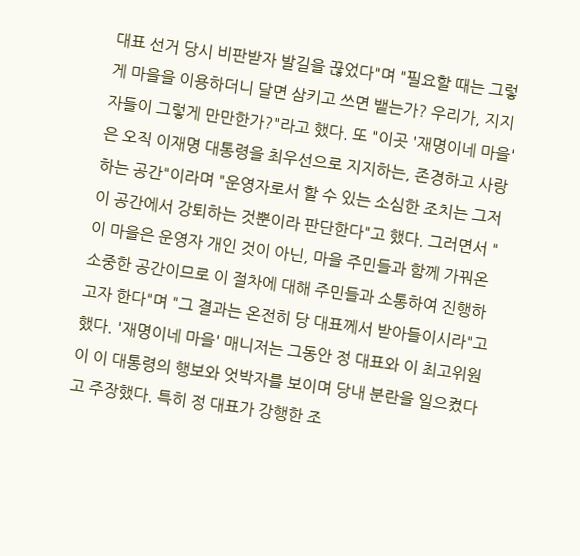대표 선거 당시 비판받자 발길을 끊었다"며 "필요할 때는 그렇게 마을을 이용하더니 달면 삼키고 쓰면 뱉는가? 우리가, 지지자들이 그렇게 만만한가?"라고 했다. 또 "이곳 '재명이네 마을'은 오직 이재명 대통령을 최우선으로 지지하는, 존경하고 사랑하는 공간"이라며 "운영자로서 할 수 있는 소심한 조치는 그저 이 공간에서 강퇴하는 것뿐이라 판단한다"고 했다. 그러면서 "이 마을은 운영자 개인 것이 아닌, 마을 주민들과 함께 가꿔온 소중한 공간이므로 이 절차에 대해 주민들과 소통하여 진행하고자 한다"며 "그 결과는 온전히 당 대표께서 받아들이시라"고 했다. '재명이네 마을' 매니저는 그동안 정 대표와 이 최고위원이 이 대통령의 행보와 엇박자를 보이며 당내 분란을 일으켰다고 주장했다. 특히 정 대표가 강행한 조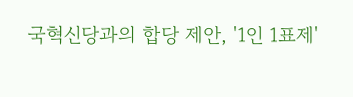국혁신당과의 합당 제안, '1인 1표제'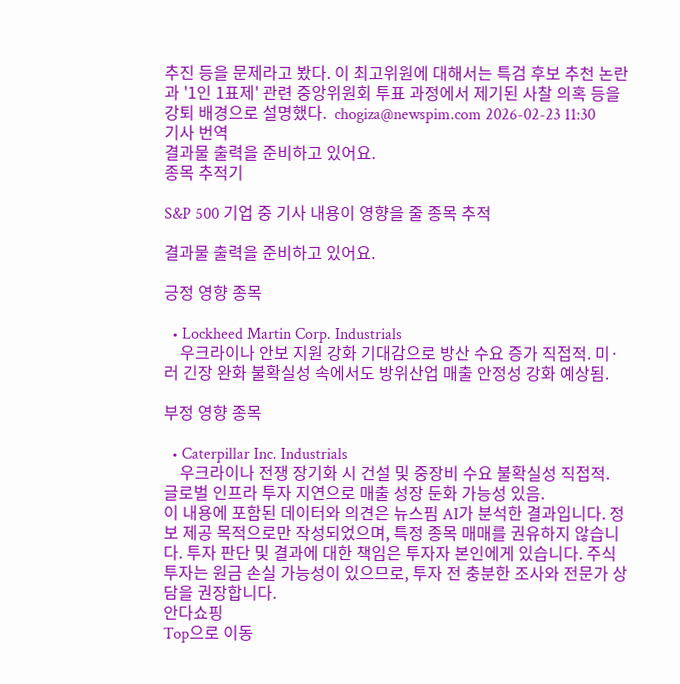추진 등을 문제라고 봤다. 이 최고위원에 대해서는 특검 후보 추천 논란과 '1인 1표제' 관련 중앙위원회 투표 과정에서 제기된 사찰 의혹 등을 강퇴 배경으로 설명했다.  chogiza@newspim.com 2026-02-23 11:30
기사 번역
결과물 출력을 준비하고 있어요.
종목 추적기

S&P 500 기업 중 기사 내용이 영향을 줄 종목 추적

결과물 출력을 준비하고 있어요.

긍정 영향 종목

  • Lockheed Martin Corp. Industrials
    우크라이나 안보 지원 강화 기대감으로 방산 수요 증가 직접적. 미·러 긴장 완화 불확실성 속에서도 방위산업 매출 안정성 강화 예상됨.

부정 영향 종목

  • Caterpillar Inc. Industrials
    우크라이나 전쟁 장기화 시 건설 및 중장비 수요 불확실성 직접적. 글로벌 인프라 투자 지연으로 매출 성장 둔화 가능성 있음.
이 내용에 포함된 데이터와 의견은 뉴스핌 AI가 분석한 결과입니다. 정보 제공 목적으로만 작성되었으며, 특정 종목 매매를 권유하지 않습니다. 투자 판단 및 결과에 대한 책임은 투자자 본인에게 있습니다. 주식 투자는 원금 손실 가능성이 있으므로, 투자 전 충분한 조사와 전문가 상담을 권장합니다.
안다쇼핑
Top으로 이동